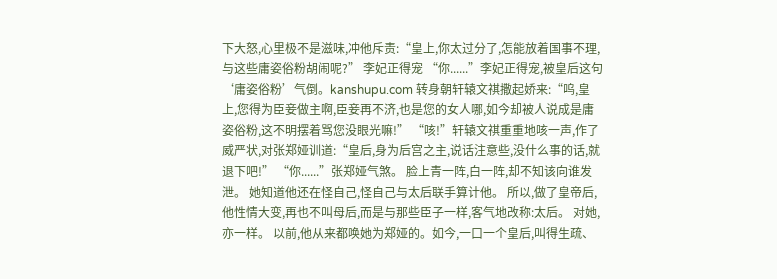下大怒,心里极不是滋味,冲他斥责:“皇上,你太过分了,怎能放着国事不理,与这些庸姿俗粉胡闹呢?” 李妃正得宠 “你......”李妃正得宠,被皇后这句‘庸姿俗粉’气倒。kanshupu.com 转身朝轩辕文祺撒起娇来:“呜,皇上,您得为臣妾做主啊,臣妾再不济,也是您的女人哪,如今却被人说成是庸姿俗粉,这不明摆着骂您没眼光嘛!” “咳!”轩辕文祺重重地咳一声,作了威严状,对张郑娅训道:“皇后,身为后宫之主,说话注意些,没什么事的话,就退下吧!” “你......”张郑娅气煞。 脸上青一阵,白一阵,却不知该向谁发泄。 她知道他还在怪自己,怪自己与太后联手算计他。 所以,做了皇帝后,他性情大变,再也不叫母后,而是与那些臣子一样,客气地改称:太后。 对她,亦一样。 以前,他从来都唤她为郑娅的。如今,一口一个皇后,叫得生疏、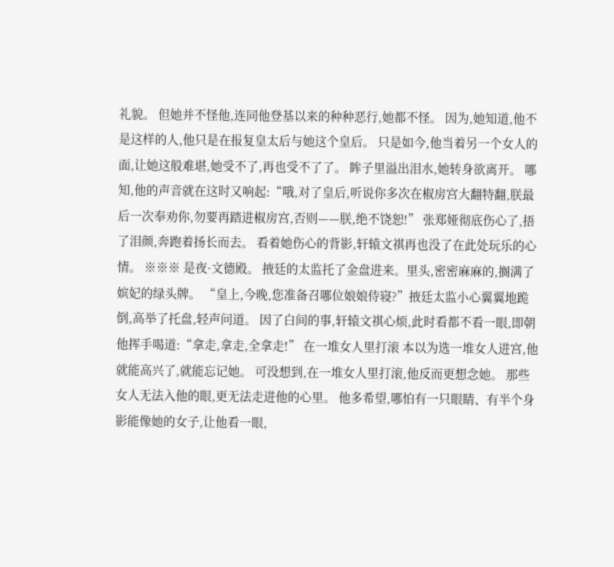礼貌。 但她并不怪他,连同他登基以来的种种恶行,她都不怪。 因为,她知道,他不是这样的人,他只是在报复皇太后与她这个皇后。 只是如今,他当着另一个女人的面,让她这般难堪,她受不了,再也受不了了。 眸子里溢出泪水,她转身欲离开。 哪知,他的声音就在这时又响起:“哦,对了皇后,听说你多次在椒房宫大翻特翻,朕最后一次奉劝你,勿要再踏进椒房宫,否则——朕,绝不饶恕!” 张郑娅彻底伤心了,捂了泪颜,奔跑着扬长而去。 看着她伤心的背影,轩辕文祺再也没了在此处玩乐的心情。 ※※※ 是夜·文德殿。 掖廷的太监托了金盘进来。里头,密密麻麻的,搁满了嫔妃的绿头牌。 “皇上,今晚,您准备召哪位娘娘侍寝?”掖廷太监小心翼翼地跪倒,高举了托盘,轻声问道。 因了白间的事,轩辕文祺心烦,此时看都不看一眼,即朝他挥手喝道:“拿走,拿走,全拿走!” 在一堆女人里打滚 本以为选一堆女人进宫,他就能高兴了,就能忘记她。 可没想到,在一堆女人里打滚,他反而更想念她。 那些女人无法入他的眼,更无法走进他的心里。 他多希望,哪怕有一只眼睛、有半个身影能像她的女子,让他看一眼,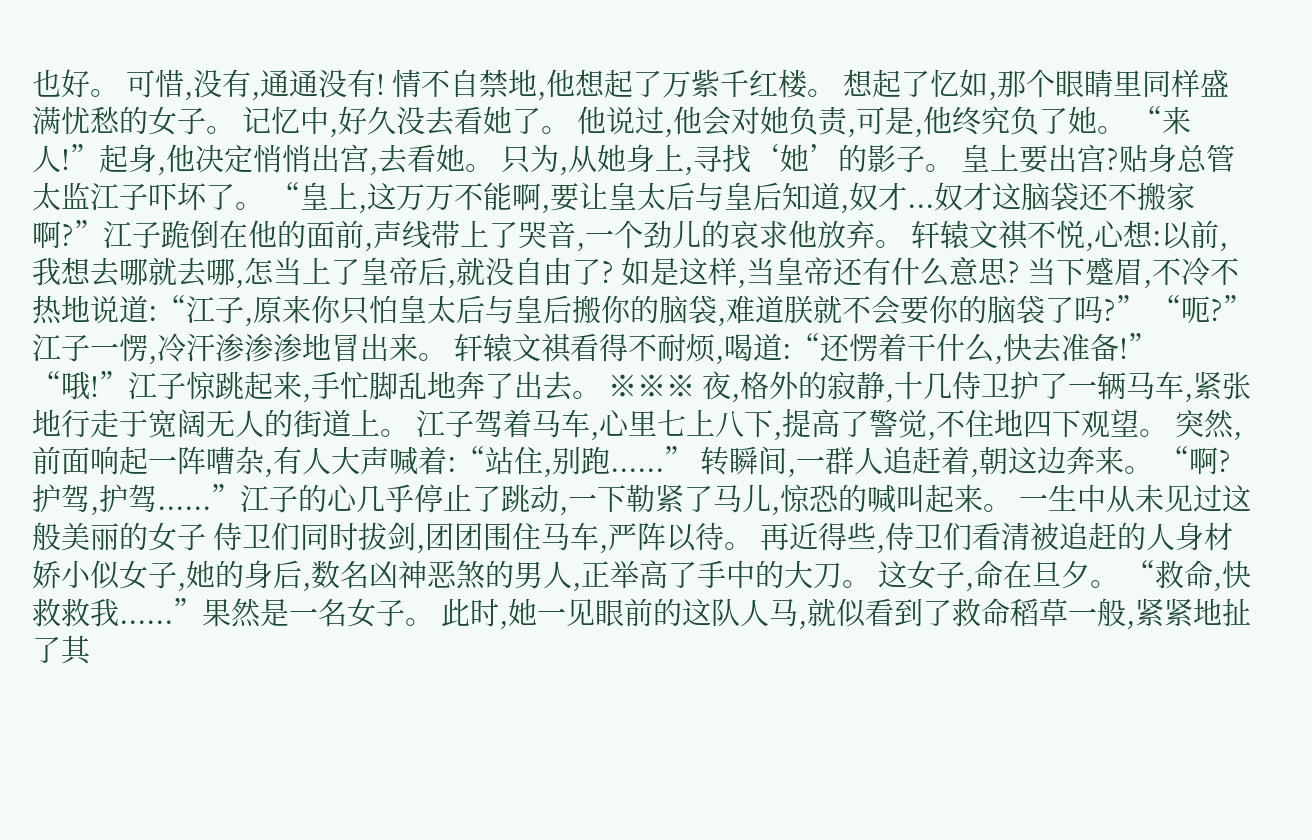也好。 可惜,没有,通通没有! 情不自禁地,他想起了万紫千红楼。 想起了忆如,那个眼睛里同样盛满忧愁的女子。 记忆中,好久没去看她了。 他说过,他会对她负责,可是,他终究负了她。 “来人!”起身,他决定悄悄出宫,去看她。 只为,从她身上,寻找‘她’的影子。 皇上要出宫?贴身总管太监江子吓坏了。 “皇上,这万万不能啊,要让皇太后与皇后知道,奴才...奴才这脑袋还不搬家啊?”江子跪倒在他的面前,声线带上了哭音,一个劲儿的哀求他放弃。 轩辕文祺不悦,心想:以前,我想去哪就去哪,怎当上了皇帝后,就没自由了? 如是这样,当皇帝还有什么意思? 当下蹙眉,不冷不热地说道:“江子,原来你只怕皇太后与皇后搬你的脑袋,难道朕就不会要你的脑袋了吗?” “呃?”江子一愣,冷汗渗渗渗地冒出来。 轩辕文祺看得不耐烦,喝道:“还愣着干什么,快去准备!” “哦!”江子惊跳起来,手忙脚乱地奔了出去。 ※※※ 夜,格外的寂静,十几侍卫护了一辆马车,紧张地行走于宽阔无人的街道上。 江子驾着马车,心里七上八下,提高了警觉,不住地四下观望。 突然,前面响起一阵嘈杂,有人大声喊着:“站住,别跑......” 转瞬间,一群人追赶着,朝这边奔来。 “啊?护驾,护驾......”江子的心几乎停止了跳动,一下勒紧了马儿,惊恐的喊叫起来。 一生中从未见过这般美丽的女子 侍卫们同时拔剑,团团围住马车,严阵以待。 再近得些,侍卫们看清被追赶的人身材娇小似女子,她的身后,数名凶神恶煞的男人,正举高了手中的大刀。 这女子,命在旦夕。 “救命,快救救我......”果然是一名女子。 此时,她一见眼前的这队人马,就似看到了救命稻草一般,紧紧地扯了其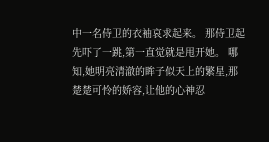中一名侍卫的衣袖哀求起来。 那侍卫起先吓了一跳,第一直觉就是甩开她。 哪知,她明亮清澈的眸子似天上的繁星,那楚楚可怜的娇容,让他的心神忍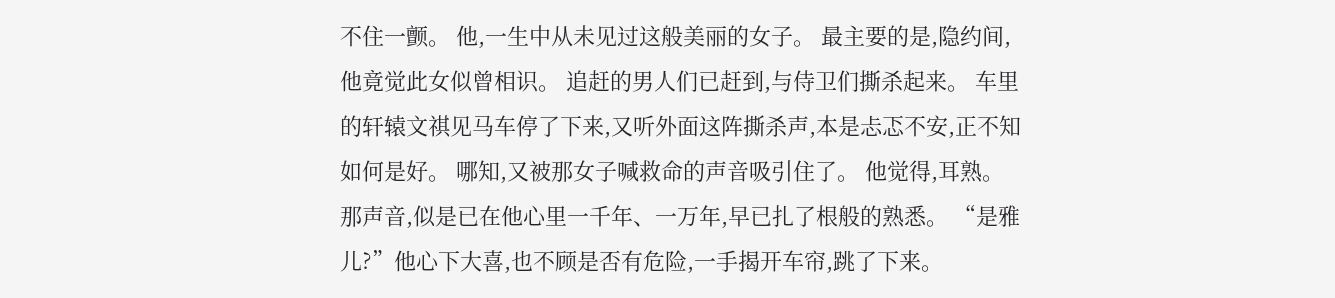不住一颤。 他,一生中从未见过这般美丽的女子。 最主要的是,隐约间,他竟觉此女似曾相识。 追赶的男人们已赶到,与侍卫们撕杀起来。 车里的轩辕文祺见马车停了下来,又听外面这阵撕杀声,本是忐忑不安,正不知如何是好。 哪知,又被那女子喊救命的声音吸引住了。 他觉得,耳熟。 那声音,似是已在他心里一千年、一万年,早已扎了根般的熟悉。 “是雅儿?”他心下大喜,也不顾是否有危险,一手揭开车帘,跳了下来。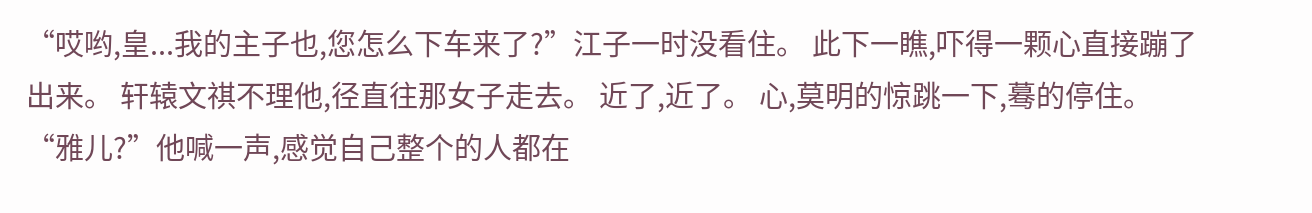“哎哟,皇...我的主子也,您怎么下车来了?”江子一时没看住。 此下一瞧,吓得一颗心直接蹦了出来。 轩辕文祺不理他,径直往那女子走去。 近了,近了。 心,莫明的惊跳一下,蓦的停住。 “雅儿?”他喊一声,感觉自己整个的人都在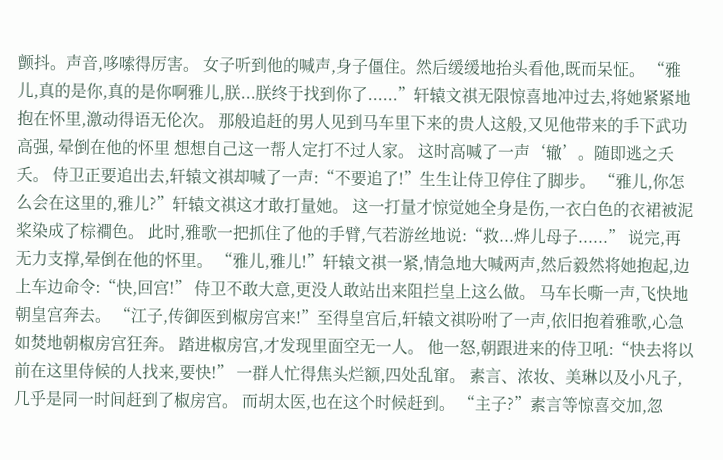颤抖。声音,哆嗦得厉害。 女子听到他的喊声,身子僵住。然后缓缓地抬头看他,既而呆怔。 “雅儿,真的是你,真的是你啊雅儿,朕...朕终于找到你了......”轩辕文祺无限惊喜地冲过去,将她紧紧地抱在怀里,激动得语无伦次。 那般追赶的男人见到马车里下来的贵人这般,又见他带来的手下武功高强, 晕倒在他的怀里 想想自己这一帮人定打不过人家。 这时高喊了一声‘辙’。随即逃之夭夭。 侍卫正要追出去,轩辕文祺却喊了一声:“不要追了!”生生让侍卫停住了脚步。 “雅儿,你怎么会在这里的,雅儿?”轩辕文祺这才敢打量她。 这一打量才惊觉她全身是伤,一衣白色的衣裙被泥桨染成了棕襇色。 此时,雅歌一把抓住了他的手臂,气若游丝地说:“救...烨儿母子......” 说完,再无力支撑,晕倒在他的怀里。 “雅儿,雅儿!”轩辕文祺一紧,情急地大喊两声,然后毅然将她抱起,边上车边命令:“快,回宫!” 侍卫不敢大意,更没人敢站出来阻拦皇上这么做。 马车长嘶一声,飞快地朝皇宫奔去。 “江子,传御医到椒房宫来!”至得皇宫后,轩辕文祺吩咐了一声,依旧抱着雅歌,心急如焚地朝椒房宫狂奔。 踏进椒房宫,才发现里面空无一人。 他一怒,朝跟进来的侍卫吼:“快去将以前在这里侍候的人找来,要快!” 一群人忙得焦头烂额,四处乱窜。 素言、浓妆、美琳以及小凡子,几乎是同一时间赶到了椒房宫。 而胡太医,也在这个时候赶到。 “主子?”素言等惊喜交加,忽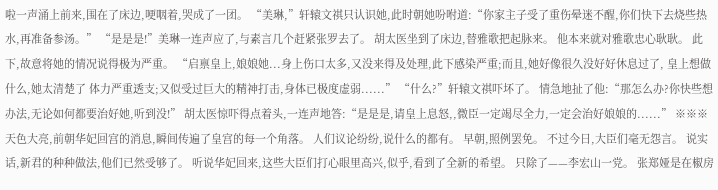啦一声涌上前来,围在了床边,哽咽着,哭成了一团。 “美琳,”轩辕文祺只认识她,此时朝她吩咐道:“你家主子受了重伤晕迷不醒,你们快下去烧些热水,再准备参汤。” “是是是!”美琳一连声应了,与素言几个赶紧张罗去了。 胡太医坐到了床边,替雅歌把起脉来。 他本来就对雅歌忠心耿耿。 此下,故意将她的情况说得极为严重。 “启禀皇上,娘娘她...身上伤口太多,又没来得及处理,此下感染严重;而且,她好像很久没好好休息过了, 皇上想做什么,她太清楚了 体力严重透支;又似受过巨大的精神打击,身体已极度虚弱......” “什么?”轩辕文祺吓坏了。 情急地扯了他:“那怎么办?你快些想办法,无论如何都要治好她,听到没!” 胡太医惊吓得点着头,一连声地答:“是是是,请皇上息怒,,微臣一定竭尽全力,一定会治好娘娘的......” ※※※ 天色大亮,前朝华妃回宫的消息,瞬间传遍了皇宫的每一个角落。 人们议论纷纷,说什么的都有。 早朝,照例罢免。 不过今日,大臣们毫无怨言。 说实话,新君的种种做法,他们已然受够了。 听说华妃回来,这些大臣们打心眼里高兴,似乎,看到了全新的希望。 只除了——李宏山一党。 张郑娅是在椒房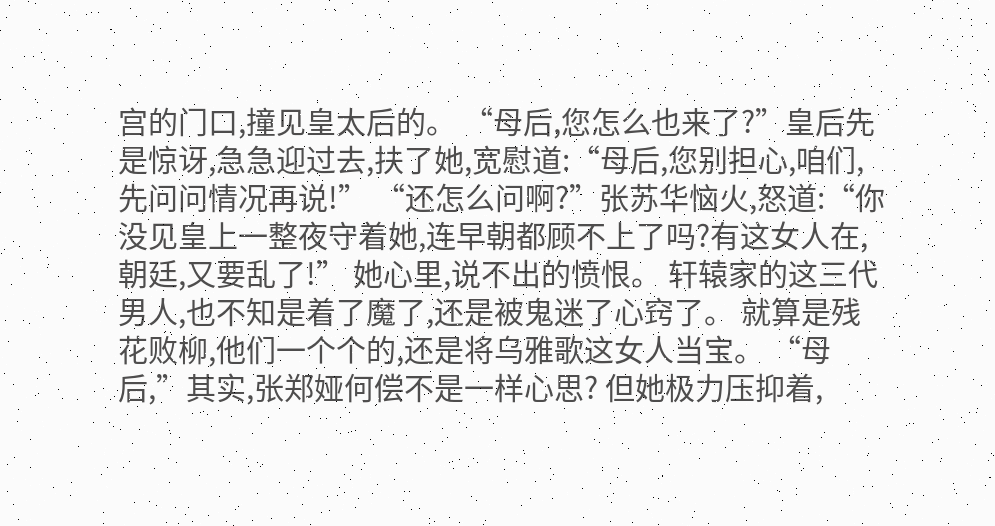宫的门口,撞见皇太后的。 “母后,您怎么也来了?”皇后先是惊讶,急急迎过去,扶了她,宽慰道:“母后,您别担心,咱们,先问问情况再说!” “还怎么问啊?”张苏华恼火,怒道:“你没见皇上一整夜守着她,连早朝都顾不上了吗?有这女人在,朝廷,又要乱了!” 她心里,说不出的愤恨。 轩辕家的这三代男人,也不知是着了魔了,还是被鬼迷了心窍了。 就算是残花败柳,他们一个个的,还是将乌雅歌这女人当宝。 “母后,”其实,张郑娅何偿不是一样心思? 但她极力压抑着,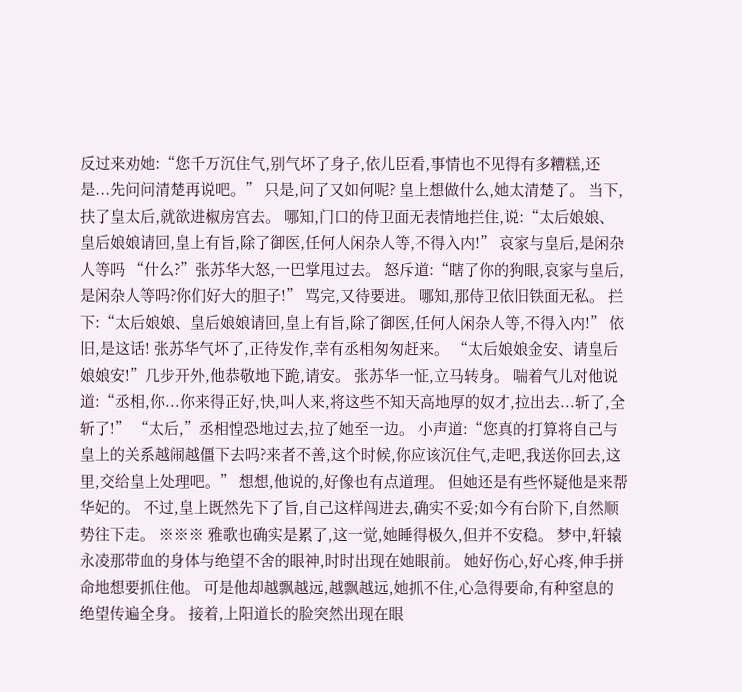反过来劝她:“您千万沉住气,别气坏了身子,依儿臣看,事情也不见得有多糟糕,还是...先问问清楚再说吧。” 只是,问了又如何呢? 皇上想做什么,她太清楚了。 当下,扶了皇太后,就欲进椒房宫去。 哪知,门口的侍卫面无表情地拦住,说:“太后娘娘、皇后娘娘请回,皇上有旨,除了御医,任何人闲杂人等,不得入内!” 哀家与皇后,是闲杂人等吗 “什么?”张苏华大怒,一巴掌甩过去。 怒斥道:“瞎了你的狗眼,哀家与皇后,是闲杂人等吗?你们好大的胆子!” 骂完,又待要进。 哪知,那侍卫依旧铁面无私。 拦下:“太后娘娘、皇后娘娘请回,皇上有旨,除了御医,任何人闲杂人等,不得入内!” 依旧,是这话! 张苏华气坏了,正待发作,幸有丞相匆匆赶来。 “太后娘娘金安、请皇后娘娘安!”几步开外,他恭敬地下跪,请安。 张苏华一怔,立马转身。 喘着气儿对他说道:“丞相,你...你来得正好,快,叫人来,将这些不知天高地厚的奴才,拉出去...斩了,全斩了!” “太后,”丞相惶恐地过去,拉了她至一边。 小声道:“您真的打算将自己与皇上的关系越闹越僵下去吗?来者不善,这个时候,你应该沉住气,走吧,我送你回去,这里,交给皇上处理吧。” 想想,他说的,好像也有点道理。 但她还是有些怀疑他是来帮华妃的。 不过,皇上既然先下了旨,自己这样闯进去,确实不妥;如今有台阶下,自然顺势往下走。 ※※※ 雅歌也确实是累了,这一觉,她睡得极久,但并不安稳。 梦中,轩辕永凌那带血的身体与绝望不舍的眼神,时时出现在她眼前。 她好伤心,好心疼,伸手拼命地想要抓住他。 可是他却越飘越远,越飘越远,她抓不住,心急得要命,有种窒息的绝望传遍全身。 接着,上阳道长的脸突然出现在眼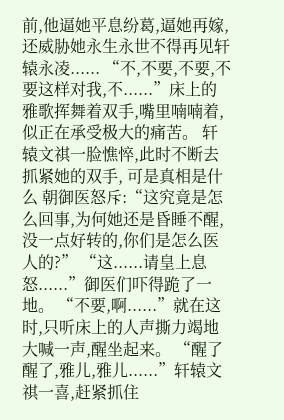前,他逼她平息纷葛,逼她再嫁,还威胁她永生永世不得再见轩辕永凌...... “不,不要,不要,不要这样对我,不......”床上的雅歌挥舞着双手,嘴里喃喃着,似正在承受极大的痛苦。 轩辕文祺一脸憔悴,此时不断去抓紧她的双手, 可是真相是什么 朝御医怒斥:“这究竟是怎么回事,为何她还是昏睡不醒,没一点好转的,你们是怎么医人的?” “这......请皇上息怒......”御医们吓得跪了一地。 “不要,啊......”就在这时,只听床上的人声撕力竭地大喊一声,醒坐起来。 “醒了醒了,雅儿,雅儿......”轩辕文祺一喜,赶紧抓住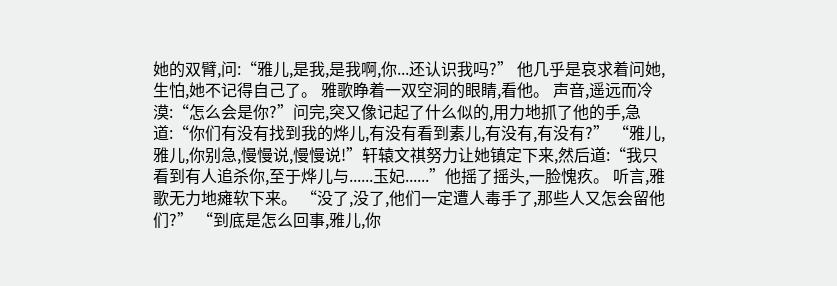她的双臂,问:“雅儿,是我,是我啊,你...还认识我吗?” 他几乎是哀求着问她,生怕,她不记得自己了。 雅歌睁着一双空洞的眼睛,看他。 声音,遥远而冷漠:“怎么会是你?”问完,突又像记起了什么似的,用力地抓了他的手,急道:“你们有没有找到我的烨儿,有没有看到素儿,有没有,有没有?” “雅儿,雅儿,你别急,慢慢说,慢慢说!”轩辕文祺努力让她镇定下来,然后道:“我只看到有人追杀你,至于烨儿与......玉妃......”他摇了摇头,一脸愧疚。 听言,雅歌无力地瘫软下来。 “没了,没了,他们一定遭人毒手了,那些人又怎会留他们?” “到底是怎么回事,雅儿,你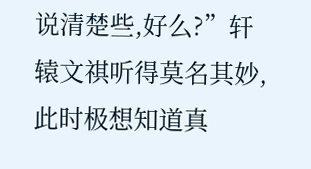说清楚些,好么?”轩辕文祺听得莫名其妙,此时极想知道真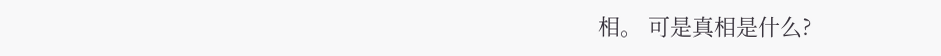相。 可是真相是什么?